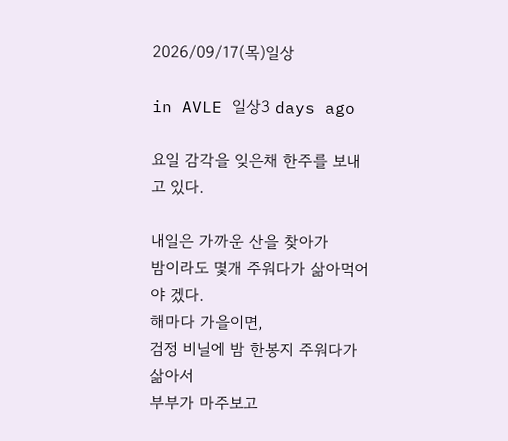2026/09/17(목)일상

in AVLE 일상3 days ago

요일 감각을 잊은채 한주를 보내고 있다.

내일은 가까운 산을 찾아가
밤이라도 몇개 주워다가 삶아먹어야 겠다.
해마다 가을이면,
검정 비닐에 밤 한봉지 주워다가 삶아서
부부가 마주보고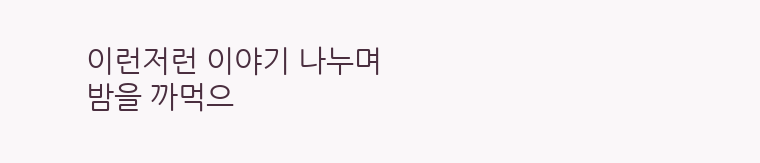이런저런 이야기 나누며
밤을 까먹으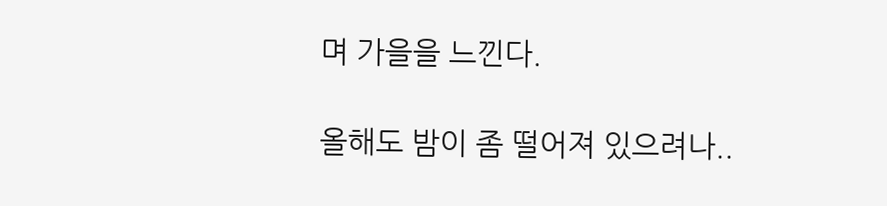며 가을을 느낀다.

올해도 밤이 좀 떨어져 있으려나..